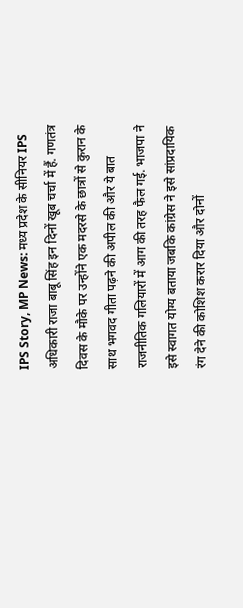IPS Story, MP News: मध्य प्रदेश के सीनियर IPS अधिकारी राजा बाबू सिंह इन दिनों खूब चर्चा में हैं. गणतंत्र दिवस के मौके पर उन्होंने एक मदरसे के छात्रों से कुरान के साथ भगवद गीता पढ़ने की अपील की और ये बात राजनीतिक गलियारों में आग की तरह फैल गई. भाजपा ने इसे स्वागत योग्य बताया जबकि कांग्रेस ने इसे सांप्रदायिक रंग देने की कोशिश करार दिया और दोनों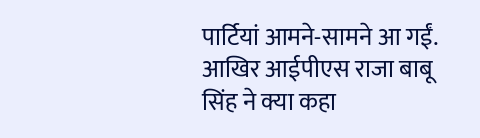पार्टियां आमने-सामने आ गईं. आखिर आईपीएस राजा बाबू सिंह ने क्या कहा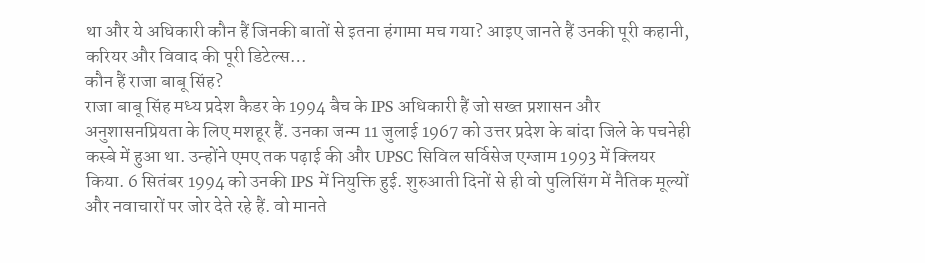था और ये अधिकारी कौन हैं जिनकी बातों से इतना हंगामा मच गया? आइए जानते हैं उनकी पूरी कहानी, करियर और विवाद की पूरी डिटेल्स…
कौन हैं राजा बाबू सिंह?
राजा बाबू सिंह मध्य प्रदेश कैडर के 1994 बैच के IPS अधिकारी हैं जो सख्त प्रशासन और अनुशासनप्रियता के लिए मशहूर हैं. उनका जन्म 11 जुलाई 1967 को उत्तर प्रदेश के बांदा जिले के पचनेही कस्बे में हुआ था. उन्होंने एमए तक पढ़ाई की और UPSC सिविल सर्विसेज एग्जाम 1993 में क्लियर किया. 6 सितंबर 1994 को उनकी IPS में नियुक्ति हुई. शुरुआती दिनों से ही वो पुलिसिंग में नैतिक मूल्यों और नवाचारों पर जोर देते रहे हैं. वो मानते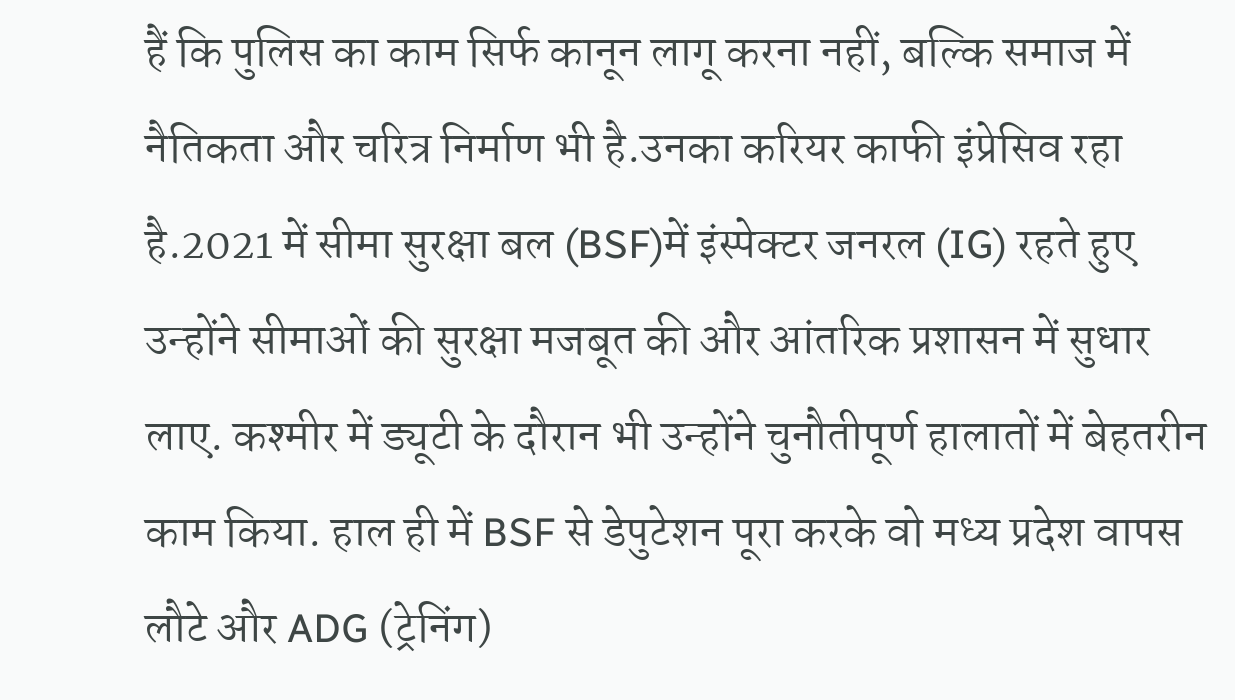हैं कि पुलिस का काम सिर्फ कानून लागू करना नहीं, बल्कि समाज में नैतिकता और चरित्र निर्माण भी है.उनका करियर काफी इंप्रेसिव रहा है.2021 में सीमा सुरक्षा बल (BSF)में इंस्पेक्टर जनरल (IG) रहते हुए उन्होंने सीमाओं की सुरक्षा मजबूत की और आंतरिक प्रशासन में सुधार लाए. कश्मीर में ड्यूटी के दौरान भी उन्होंने चुनौतीपूर्ण हालातों में बेहतरीन काम किया. हाल ही में BSF से डेपुटेशन पूरा करके वो मध्य प्रदेश वापस लौटे और ADG (ट्रेनिंग)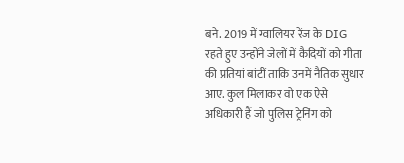बने. 2019 में ग्वालियर रेंज के DIG रहते हुए उन्होंने जेलों में कैदियों को गीता की प्रतियां बांटीं ताकि उनमें नैतिक सुधार आए. कुल मिलाकर वो एक ऐसे अधिकारी हैं जो पुलिस ट्रेनिंग को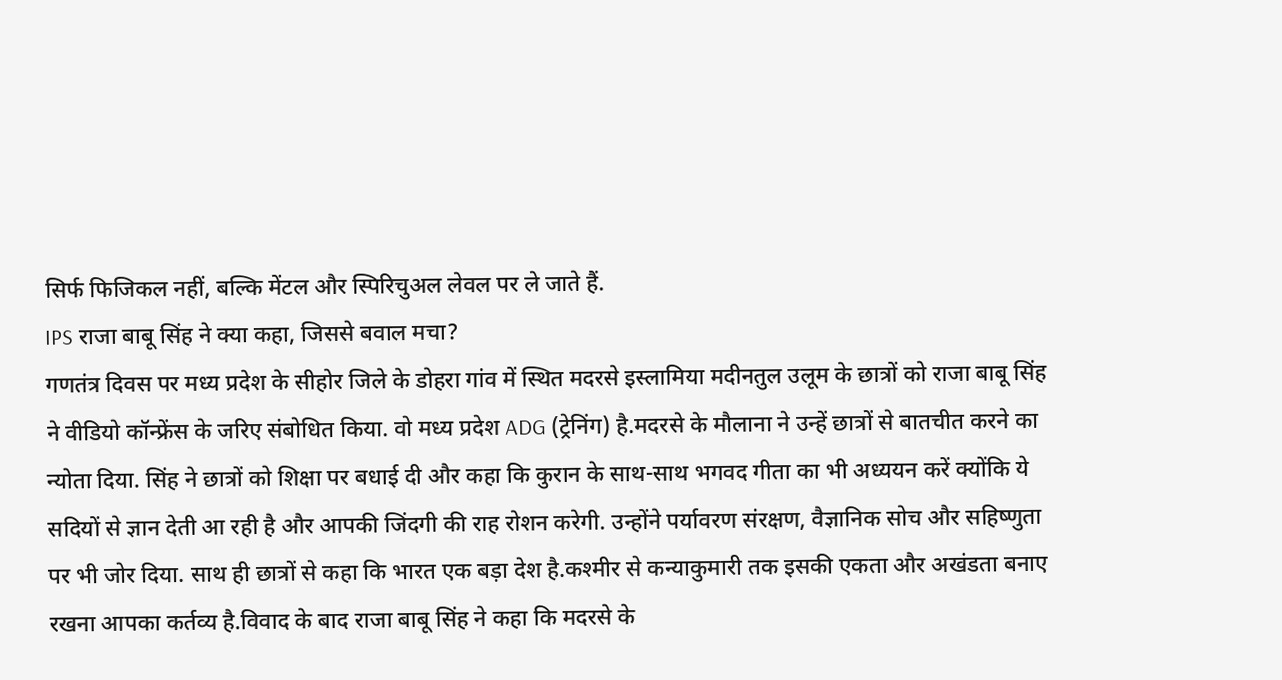सिर्फ फिजिकल नहीं, बल्कि मेंटल और स्पिरिचुअल लेवल पर ले जाते हैं.
IPS राजा बाबू सिंह ने क्या कहा, जिससे बवाल मचा?
गणतंत्र दिवस पर मध्य प्रदेश के सीहोर जिले के डोहरा गांव में स्थित मदरसे इस्लामिया मदीनतुल उलूम के छात्रों को राजा बाबू सिंह ने वीडियो कॉन्फ्रेंस के जरिए संबोधित किया. वो मध्य प्रदेश ADG (ट्रेनिंग) है.मदरसे के मौलाना ने उन्हें छात्रों से बातचीत करने का न्योता दिया. सिंह ने छात्रों को शिक्षा पर बधाई दी और कहा कि कुरान के साथ-साथ भगवद गीता का भी अध्ययन करें क्योंकि ये सदियों से ज्ञान देती आ रही है और आपकी जिंदगी की राह रोशन करेगी. उन्होंने पर्यावरण संरक्षण, वैज्ञानिक सोच और सहिष्णुता पर भी जोर दिया. साथ ही छात्रों से कहा कि भारत एक बड़ा देश है.कश्मीर से कन्याकुमारी तक इसकी एकता और अखंडता बनाए रखना आपका कर्तव्य है.विवाद के बाद राजा बाबू सिंह ने कहा कि मदरसे के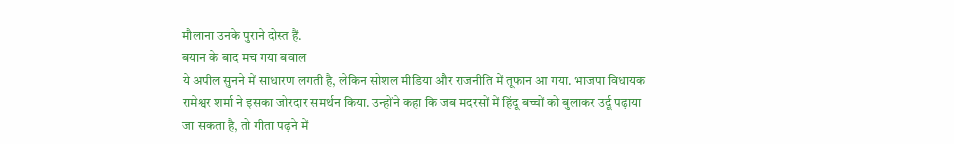मौलाना उनके पुराने दोस्त हैं.
बयान के बाद मच गया बवाल
ये अपील सुनने में साधारण लगती है, लेकिन सोशल मीडिया और राजनीति में तूफान आ गया. भाजपा विधायक रामेश्वर शर्मा ने इसका जोरदार समर्थन किया. उन्होंने कहा कि जब मदरसों में हिंदू बच्चों को बुलाकर उर्दू पढ़ाया जा सकता है, तो गीता पढ़ने में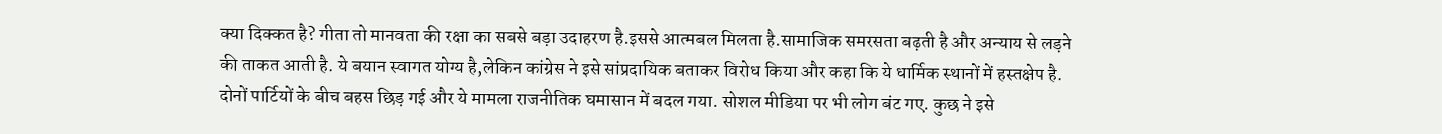क्या दिक्कत है? गीता तो मानवता की रक्षा का सबसे बड़ा उदाहरण है.इससे आत्मबल मिलता है.सामाजिक समरसता बढ़ती है और अन्याय से लड़ने की ताकत आती है. ये बयान स्वागत योग्य है,लेकिन कांग्रेस ने इसे सांप्रदायिक बताकर विरोध किया और कहा कि ये धार्मिक स्थानों में हस्तक्षेप है. दोनों पार्टियों के बीच बहस छिड़ गई और ये मामला राजनीतिक घमासान में बदल गया. सोशल मीडिया पर भी लोग बंट गए. कुछ ने इसे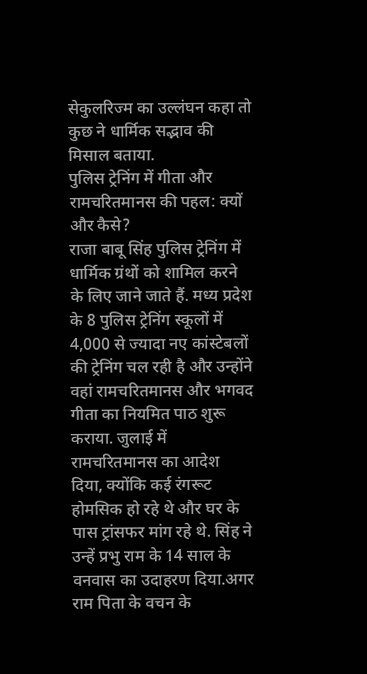सेकुलरिज्म का उल्लंघन कहा तो कुछ ने धार्मिक सद्भाव की मिसाल बताया.
पुलिस ट्रेनिंग में गीता और रामचरितमानस की पहल: क्यों और कैसे?
राजा बाबू सिंह पुलिस ट्रेनिंग में धार्मिक ग्रंथों को शामिल करने के लिए जाने जाते हैं. मध्य प्रदेश के 8 पुलिस ट्रेनिंग स्कूलों में 4,000 से ज्यादा नए कांस्टेबलों की ट्रेनिंग चल रही है और उन्होंने वहां रामचरितमानस और भगवद गीता का नियमित पाठ शुरू कराया. जुलाई में रामचरितमानस का आदेश दिया, क्योंकि कई रंगरूट होमसिक हो रहे थे और घर के पास ट्रांसफर मांग रहे थे. सिंह ने उन्हें प्रभु राम के 14 साल के वनवास का उदाहरण दिया.अगर राम पिता के वचन के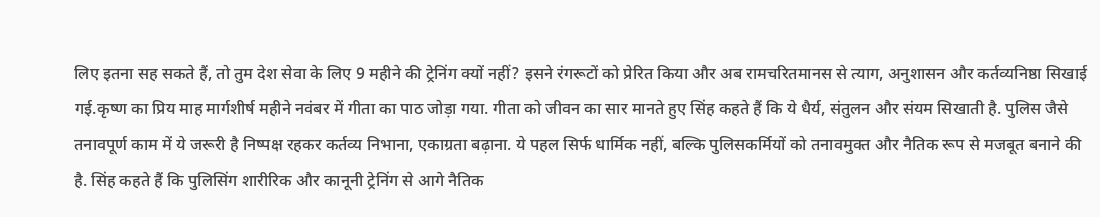लिए इतना सह सकते हैं, तो तुम देश सेवा के लिए 9 महीने की ट्रेनिंग क्यों नहीं? इसने रंगरूटों को प्रेरित किया और अब रामचरितमानस से त्याग, अनुशासन और कर्तव्यनिष्ठा सिखाई गई.कृष्ण का प्रिय माह मार्गशीर्ष महीने नवंबर में गीता का पाठ जोड़ा गया. गीता को जीवन का सार मानते हुए सिंह कहते हैं कि ये धैर्य, संतुलन और संयम सिखाती है. पुलिस जैसे तनावपूर्ण काम में ये जरूरी है निष्पक्ष रहकर कर्तव्य निभाना, एकाग्रता बढ़ाना. ये पहल सिर्फ धार्मिक नहीं, बल्कि पुलिसकर्मियों को तनावमुक्त और नैतिक रूप से मजबूत बनाने की है. सिंह कहते हैं कि पुलिसिंग शारीरिक और कानूनी ट्रेनिंग से आगे नैतिक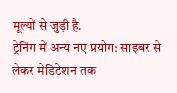मूल्यों से जुड़ी है.
ट्रेनिंग में अन्य नए प्रयोग: साइबर से लेकर मेडिटेशन तक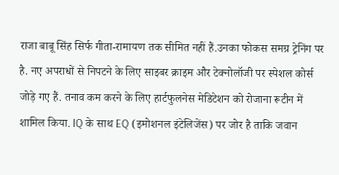राजा बाबू सिंह सिर्फ गीता-रामायण तक सीमित नहीं हैं.उनका फोकस समग्र ट्रेनिंग पर है. नए अपराधों से निपटने के लिए साइबर क्राइम और टेक्नोलॉजी पर स्पेशल कोर्स जोड़े गए हैं. तनाव कम करने के लिए हार्टफुलनेस मेडिटेशन को रोजाना रूटीन में शामिल किया. IQ के साथ EQ (इमोशनल इंटेलिजेंस) पर जोर है ताकि जवान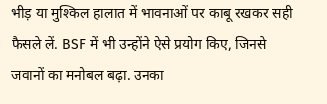भीड़ या मुश्किल हालात में भावनाओं पर काबू रखकर सही फैसले लें. BSF में भी उन्होंने ऐसे प्रयोग किए, जिनसे जवानों का मनोबल बढ़ा. उनका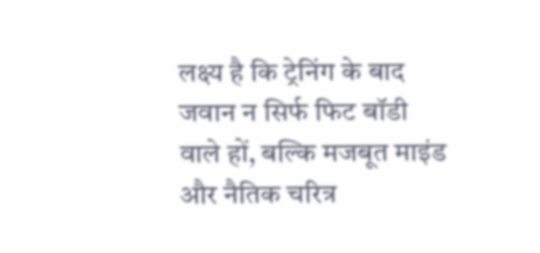लक्ष्य है कि ट्रेनिंग के बाद जवान न सिर्फ फिट बॉडी वाले हों, बल्कि मजबूत माइंड और नैतिक चरित्र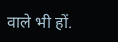वाले भी हों.